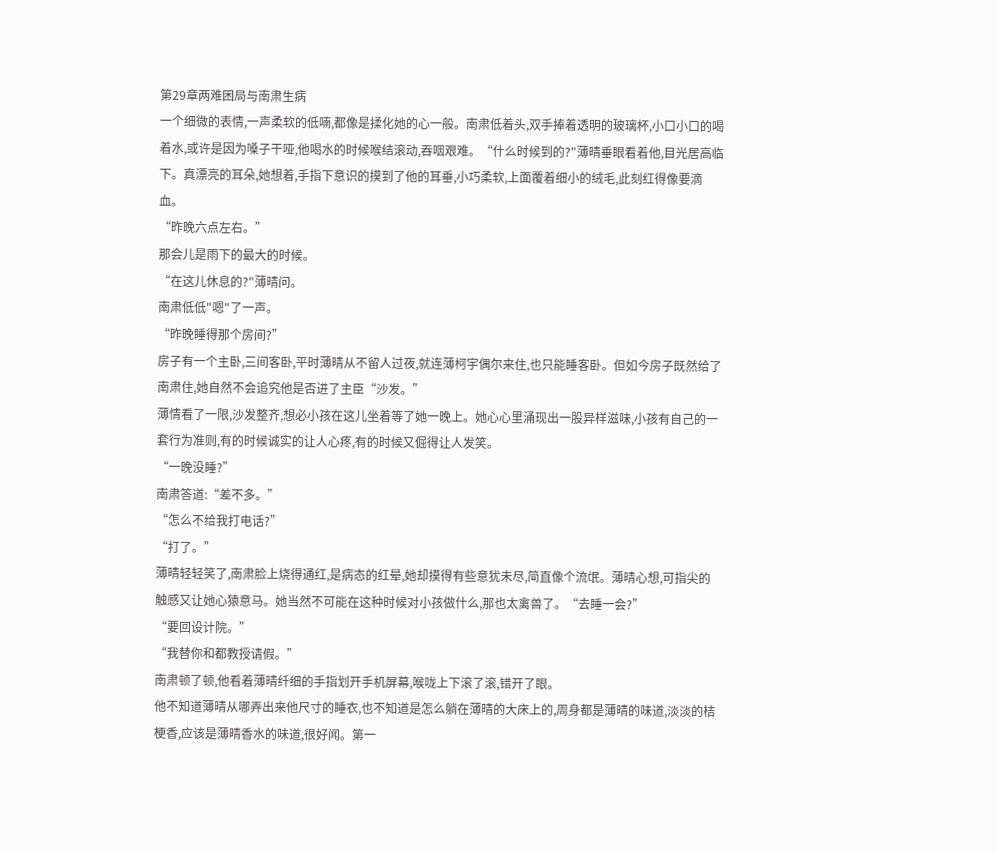第29章两难困局与南肃生病
一个细微的表情,一声柔软的低喃,都像是揉化她的心一般。南肃低着头,双手捧着透明的玻璃杯,小口小口的喝着水,或许是因为嗓子干哑,他喝水的时候喉结滚动,吞咽艰难。“什么时候到的?"薄晴垂眼看着他,目光居高临下。真漂亮的耳朵,她想着,手指下意识的摸到了他的耳垂,小巧柔软,上面覆着细小的绒毛,此刻红得像要滴血。
“昨晚六点左右。”
那会儿是雨下的最大的时候。
“在这儿休息的?"薄晴问。
南肃低低"嗯"了一声。
“昨晚睡得那个房间?”
房子有一个主卧,三间客卧,平时薄晴从不留人过夜,就连薄柯宇偶尔来住,也只能睡客卧。但如今房子既然给了南肃住,她自然不会追究他是否进了主臣“沙发。”
薄情看了一限,沙发整齐,想必小孩在这儿坐着等了她一晚上。她心心里涌现出一股异样滋味,小孩有自己的一套行为准则,有的时候诚实的让人心疼,有的时候又倔得让人发笑。
“一晚没睡?”
南肃答道:“差不多。”
“怎么不给我打电话?”
“打了。”
薄晴轻轻笑了,南肃脸上烧得通红,是病态的红晕,她却摸得有些意犹未尽,简直像个流氓。薄晴心想,可指尖的触感又让她心猿意马。她当然不可能在这种时候对小孩做什么,那也太禽兽了。“去睡一会?”
“要回设计院。”
“我替你和都教授请假。”
南肃顿了顿,他看着薄晴纤细的手指划开手机屏幕,喉咙上下滚了滚,错开了眼。
他不知道薄晴从哪弄出来他尺寸的睡衣,也不知道是怎么躺在薄晴的大床上的,周身都是薄晴的味道,淡淡的桔梗香,应该是薄晴香水的味道,很好闻。第一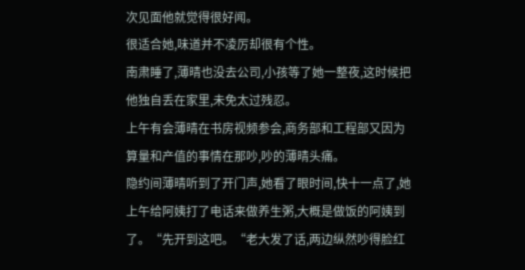次见面他就觉得很好闻。
很适合她,味道并不凌厉却很有个性。
南肃睡了,薄晴也没去公司,小孩等了她一整夜,这时候把他独自丢在家里,未免太过残忍。
上午有会薄晴在书房视频参会,商务部和工程部又因为算量和产值的事情在那吵,吵的薄晴头痛。
隐约间薄晴听到了开门声,她看了眼时间,快十一点了,她上午给阿姨打了电话来做养生粥,大概是做饭的阿姨到了。“先开到这吧。“老大发了话,两边纵然吵得脸红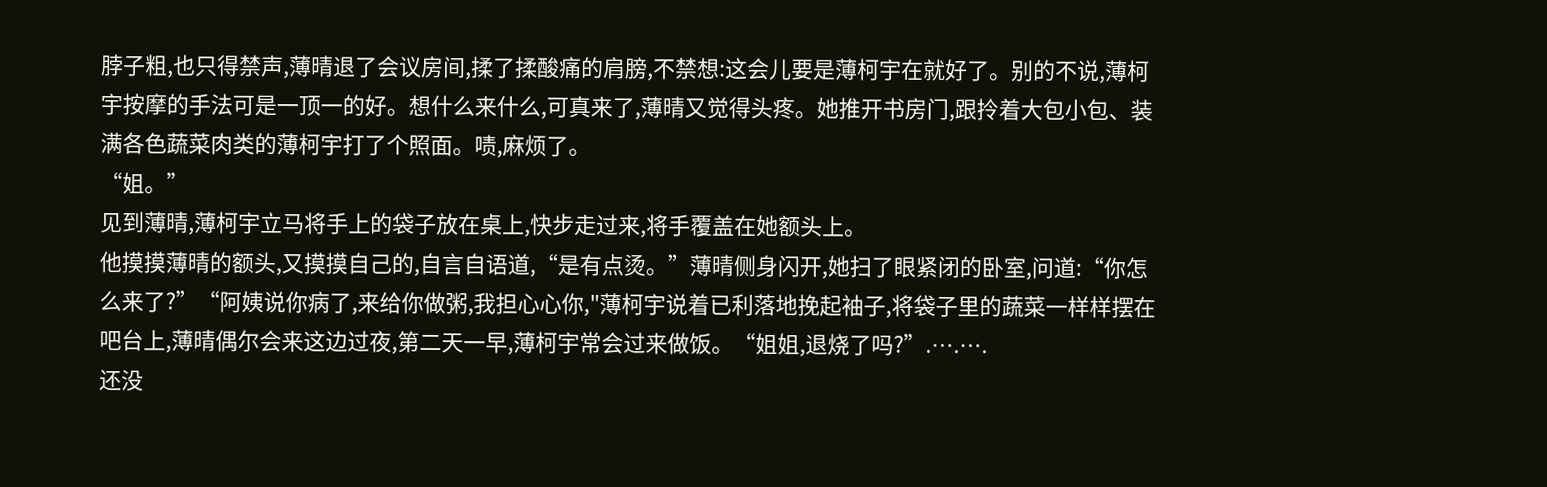脖子粗,也只得禁声,薄晴退了会议房间,揉了揉酸痛的肩膀,不禁想:这会儿要是薄柯宇在就好了。别的不说,薄柯宇按摩的手法可是一顶一的好。想什么来什么,可真来了,薄晴又觉得头疼。她推开书房门,跟拎着大包小包、装满各色蔬菜肉类的薄柯宇打了个照面。啧,麻烦了。
“姐。”
见到薄晴,薄柯宇立马将手上的袋子放在桌上,快步走过来,将手覆盖在她额头上。
他摸摸薄晴的额头,又摸摸自己的,自言自语道,“是有点烫。”薄晴侧身闪开,她扫了眼紧闭的卧室,问道:“你怎么来了?”“阿姨说你病了,来给你做粥,我担心心你,"薄柯宇说着已利落地挽起袖子,将袋子里的蔬菜一样样摆在吧台上,薄晴偶尔会来这边过夜,第二天一早,薄柯宇常会过来做饭。“姐姐,退烧了吗?”.….….
还没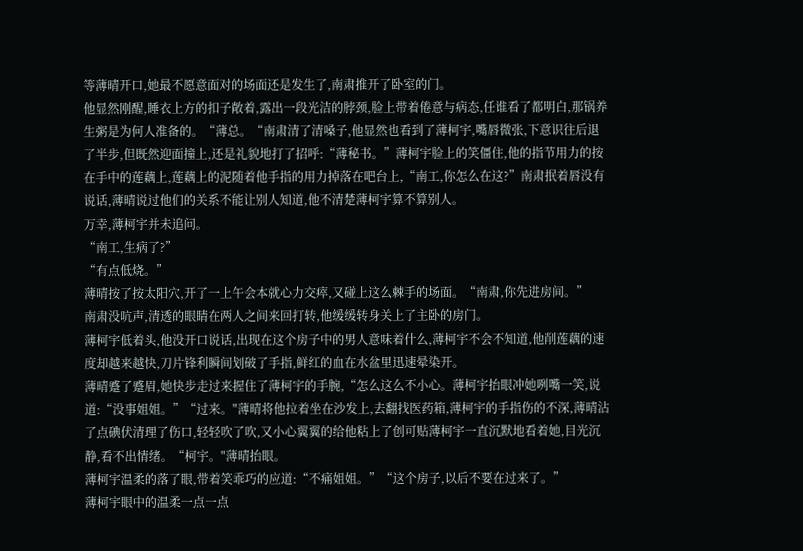等薄晴开口,她最不愿意面对的场面还是发生了,南肃推开了卧室的门。
他显然刚醒,睡衣上方的扣子敞着,露出一段光洁的脖颈,脸上带着倦意与病态,任谁看了都明白,那锅养生粥是为何人准备的。“薄总。“南肃清了清嗓子,他显然也看到了薄柯宇,嘴唇微张,下意识往后退了半步,但既然迎面撞上,还是礼貌地打了招呼:“薄秘书。”薄柯宇脸上的笑僵住,他的指节用力的按在手中的莲藕上,莲藕上的泥随着他手指的用力掉落在吧台上,“南工,你怎么在这?”南肃抿着唇没有说话,薄晴说过他们的关系不能让别人知道,他不清楚薄柯宇算不算别人。
万幸,薄柯宇并未追问。
“南工,生病了?”
“有点低烧。”
薄晴按了按太阳穴,开了一上午会本就心力交瘁,又碰上这么棘手的场面。“南肃,你先进房间。”
南肃没吭声,清透的眼睛在两人之间来回打转,他缓缓转身关上了主卧的房门。
薄柯宇低着头,他没开口说话,出现在这个房子中的男人意味着什么,薄柯宇不会不知道,他削莲藕的速度却越来越快,刀片锋利瞬间划破了手指,鲜红的血在水盆里迅速晕染开。
薄晴蹙了蹙眉,她快步走过来握住了薄柯宇的手腕,“怎么这么不小心。薄柯宇抬眼冲她咧嘴一笑,说道:“没事姐姐。”“过来。"薄晴将他拉着坐在沙发上,去翻找医药箱,薄柯宇的手指伤的不深,薄晴沾了点碘伏清理了伤口,轻轻吹了吹,又小心翼翼的给他粘上了创可贴薄柯宇一直沉默地看着她,目光沉静,看不出情绪。“柯宇。"薄晴抬眼。
薄柯宇温柔的落了眼,带着笑乖巧的应道:“不痛姐姐。”“这个房子,以后不要在过来了。”
薄柯宇眼中的温柔一点一点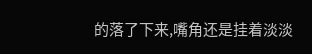的落了下来,嘴角还是挂着淡淡